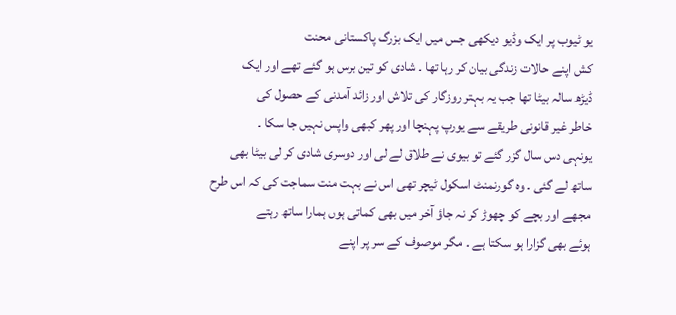یو ٹیوب پر ایک وڈیو دیکھی جس میں ایک بزرگ پاکستانی محنت
کش اپنے حالات زندگی بیان کر رہا تھا ۔ شادی کو تین برس ہو گئے تھے اور ایک
ڈیڑھ سالہ بیٹا تھا جب یہ بہتر روزگار کی تلاش اور زائد آمدنی کے حصول کی
خاطر غیر قانونی طریقے سے یورپ پہنچا اور پھر کبھی واپس نہیں جا سکا ۔
یونہی دس سال گزر گئے تو بیوی نے طلاق لے لی اور دوسری شادی کر لی بیٹا بھی
ساتھ لے گئی ۔ وہ گورنمنٹ اسکول ٹیچر تھی اس نے بہت منت سماجت کی کہ اس طرح
مجھے اور بچے کو چھوڑ کر نہ جاؤ آخر میں بھی کماتی ہوں ہمارا ساتھ رہتے
ہوئے بھی گزارا ہو سکتا ہے ۔ مگر موصوف کے سر پر اپنے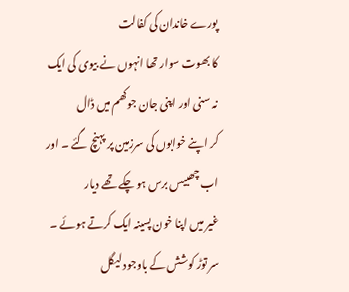پورے خاندان کی کفالت
کا بھوت سوار تھا انہوں نے بیوی کی ایک نہ سنی اور اپنی جان جوکھم میں ڈال
کر اپنے خوابوں کی سرزمین پر پہنچ گئے ۔ اور اب چھبیس برس ہو چکے تھے دیار
غیر میں اپنا خون پسینہ ایک کرتے ہوئے ۔ سر توڑ کوشش کے باوجود لیگل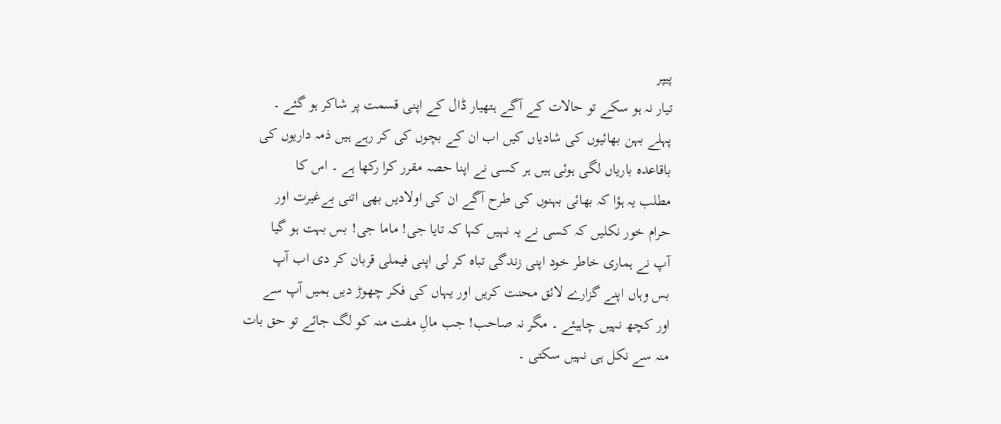پیپر
تیار نہ ہو سکے تو حالات کے آگے ہتھیار ڈال کے اپنی قسمت پر شاکر ہو گئے ۔
پہلے بہن بھائیوں کی شادیاں کیں اب ان کے بچوں کی کر رہے ہیں ذمہ داریوں کی
باقاعدہ باریاں لگی ہوئی ہیں ہر کسی نے اپنا حصہ مقرر کرا رکھا ہے ۔ اس کا
مطلب یہ ہؤا کہ بھائی بہنوں کی طرح آگے ان کی اولادیں بھی اتنی بےغیرت اور
حرام خور نکلیں کہ کسی نے یہ نہیں کہا کہ تایا جی! ماما جی! بس بہت ہو گیا
آپ نے ہماری خاطر خود اپنی زندگی تباہ کر لی اپنی فیملی قربان کر دی اب آپ
بس وہاں اپنے گزارے لائق محنت کریں اور یہاں کی فکر چھوڑ دیں ہمیں آپ سے
اور کچھ نہیں چاہیئے ۔ مگر نہ صاحب! جب مالِ مفت منہ کو لگ جائے تو حق بات
منہ سے نکل ہی نہیں سکتی ۔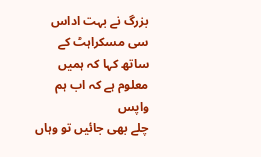بزرگ نے بہت اداس سی مسکراہٹ کے ساتھ کہا کہ ہمیں معلوم ہے کہ اب ہم واپس
چلے بھی جائیں تو وہاں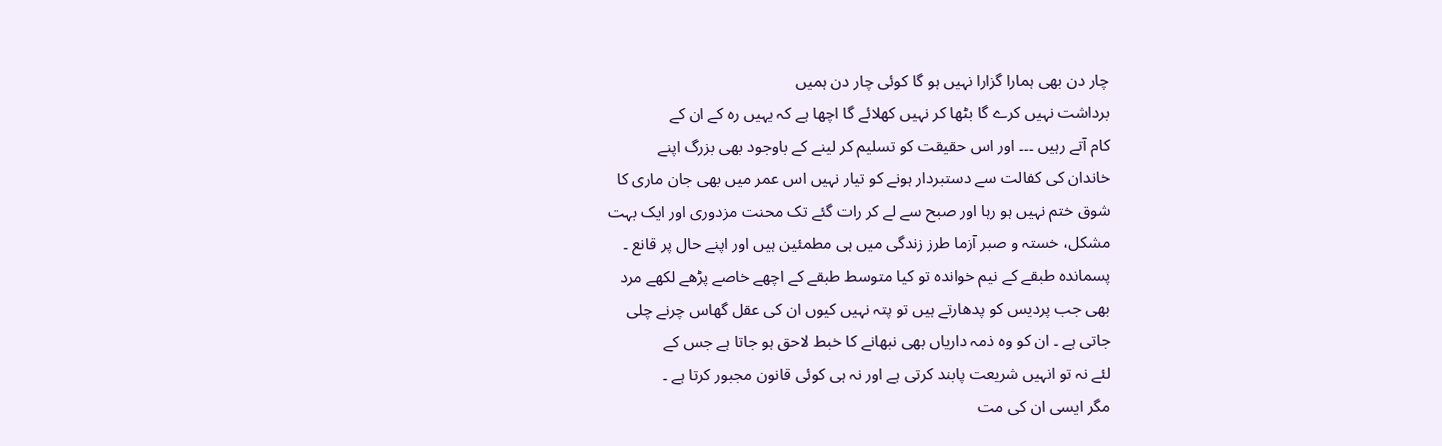چار دن بھی ہمارا گزارا نہیں ہو گا کوئی چار دن ہمیں
برداشت نہیں کرے گا بٹھا کر نہیں کھلائے گا اچھا ہے کہ یہیں رہ کے ان کے
کام آتے رہیں ۔۔۔ اور اس حقیقت کو تسلیم کر لینے کے باوجود بھی بزرگ اپنے
خاندان کی کفالت سے دستبردار ہونے کو تیار نہیں اس عمر میں بھی جان ماری کا
شوق ختم نہیں ہو رہا اور صبح سے لے کر رات گئے تک محنت مزدوری اور ایک بہت
مشکل، خستہ و صبر آزما طرز زندگی میں ہی مطمئین ہیں اور اپنے حال پر قانع ۔
پسماندہ طبقے کے نیم خواندہ تو کیا متوسط طبقے کے اچھے خاصے پڑھے لکھے مرد
بھی جب پردیس کو پدھارتے ہیں تو پتہ نہیں کیوں ان کی عقل گھاس چرنے چلی
جاتی ہے ۔ ان کو وہ ذمہ داریاں بھی نبھانے کا خبط لاحق ہو جاتا ہے جس کے
لئے نہ تو انہیں شریعت پابند کرتی ہے اور نہ ہی کوئی قانون مجبور کرتا ہے ۔
مگر ایسی ان کی مت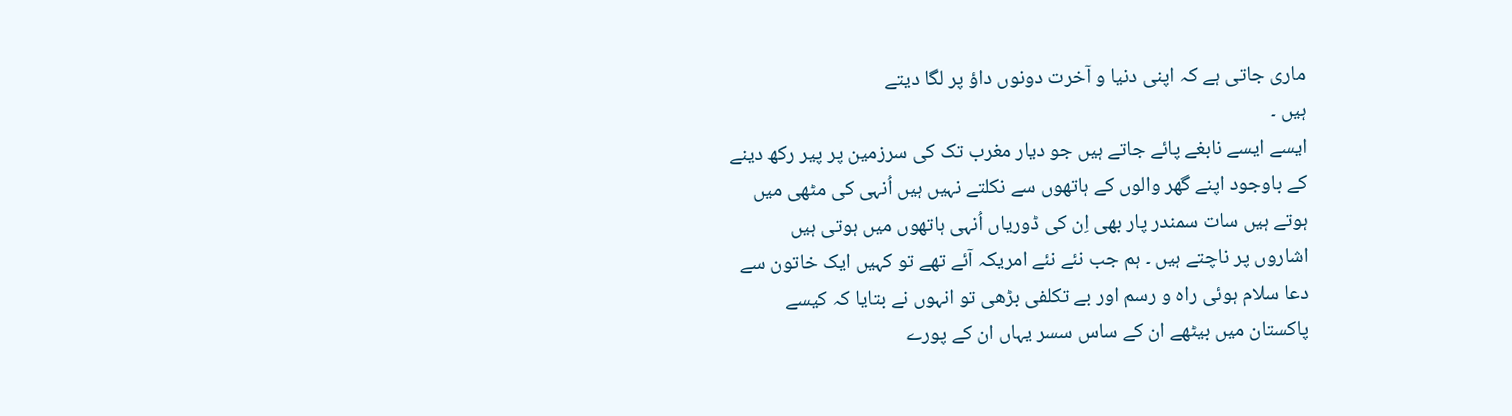ماری جاتی ہے کہ اپنی دنیا و آخرت دونوں داؤ پر لگا دیتے
ہیں ۔
ایسے ایسے نابغے پائے جاتے ہیں جو دیار مغرب تک کی سرزمین پر پیر رکھ دینے
کے باوجود اپنے گھر والوں کے ہاتھوں سے نکلتے نہیں ہیں اُنہی کی مٹھی میں
ہوتے ہیں سات سمندر پار بھی اِن کی ڈوریاں اُنہی ہاتھوں میں ہوتی ہیں
اشاروں پر ناچتے ہیں ۔ ہم جب نئے نئے امریکہ آئے تھے تو کہیں ایک خاتون سے
دعا سلام ہوئی راہ و رسم اور بے تکلفی بڑھی تو انہوں نے بتایا کہ کیسے
پاکستان میں بیٹھے ان کے ساس سسر یہاں ان کے پورے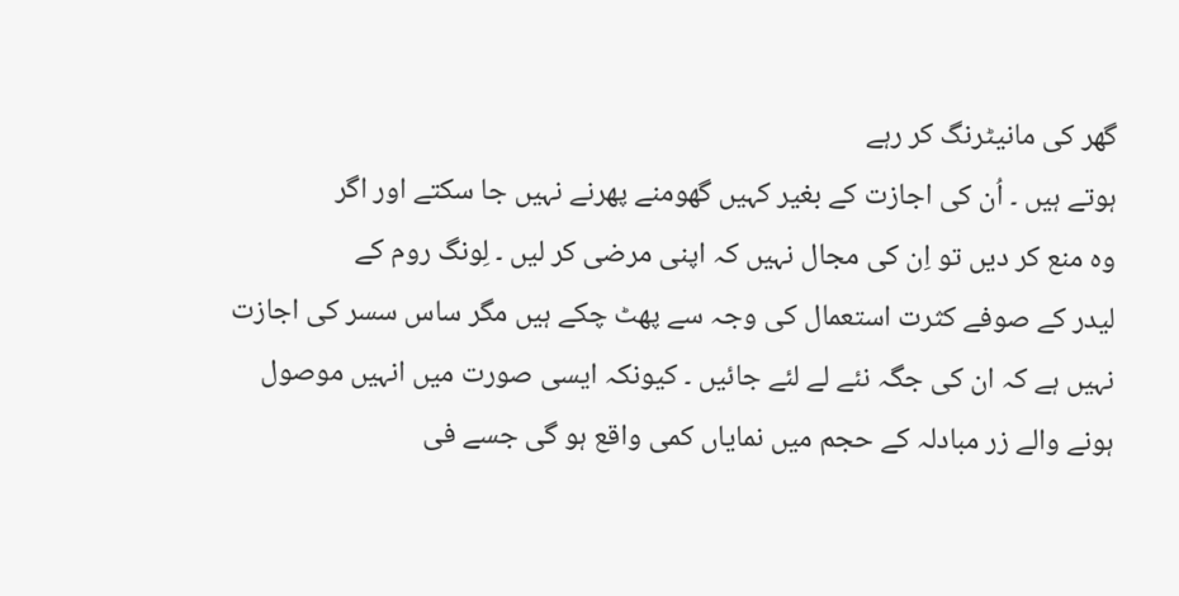گھر کی مانیٹرنگ کر رہے
ہوتے ہیں ۔ اُن کی اجازت کے بغیر کہیں گھومنے پھرنے نہیں جا سکتے اور اگر
وہ منع کر دیں تو اِن کی مجال نہیں کہ اپنی مرضی کر لیں ۔ لِونگ روم کے
لیدر کے صوفے کثرت استعمال کی وجہ سے پھٹ چکے ہیں مگر ساس سسر کی اجازت
نہیں ہے کہ ان کی جگہ نئے لے لئے جائیں ۔ کیونکہ ایسی صورت میں انہیں موصول
ہونے والے زر مبادلہ کے حجم میں نمایاں کمی واقع ہو گی جسے فی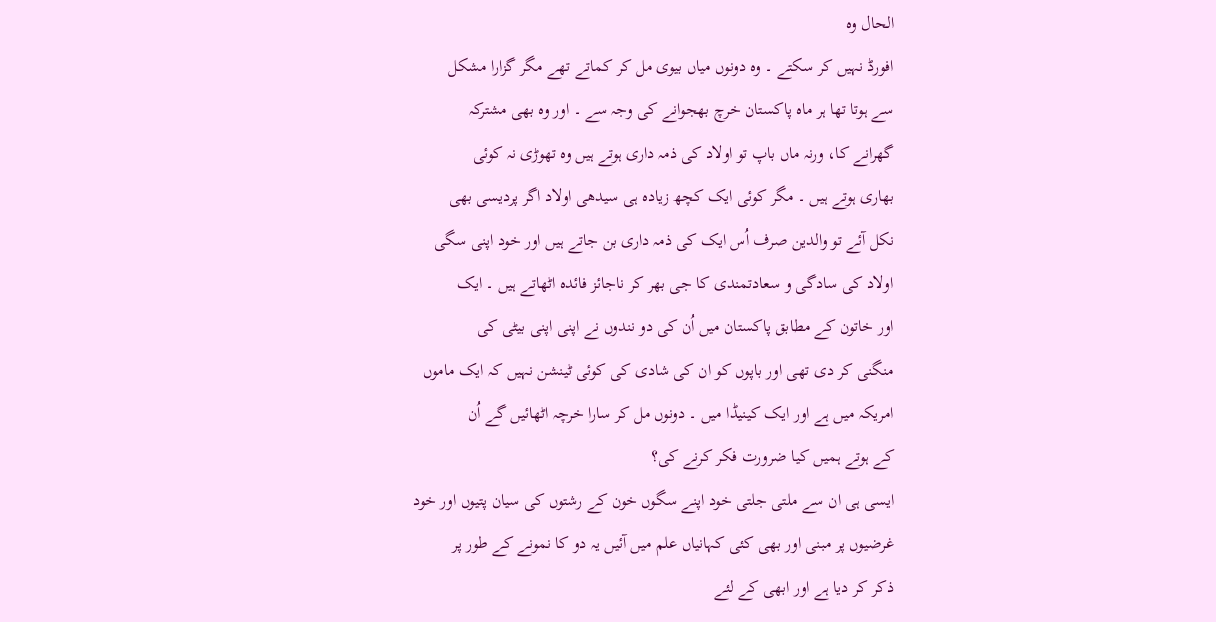الحال وہ
افورڈ نہیں کر سکتے ۔ وہ دونوں میاں بیوی مل کر کماتے تھے مگر گزارا مشکل
سے ہوتا تھا ہر ماہ پاکستان خرچ بھجوانے کی وجہ سے ۔ اور وہ بھی مشترکہ
گھرانے کا، ورنہ ماں باپ تو اولاد کی ذمہ داری ہوتے ہیں وہ تھوڑی نہ کوئی
بھاری ہوتے ہیں ۔ مگر کوئی ایک کچھ زیادہ ہی سیدھی اولاد اگر پردیسی بھی
نکل آئے تو والدین صرف اُس ایک کی ذمہ داری بن جاتے ہیں اور خود اپنی سگی
اولاد کی سادگی و سعادتمندی کا جی بھر کر ناجائز فائدہ اٹھاتے ہیں ۔ ایک
اور خاتون کے مطابق پاکستان میں اُن کی دو نندوں نے اپنی اپنی بیٹی کی
منگنی کر دی تھی اور باپوں کو ان کی شادی کی کوئی ٹینشن نہیں کہ ایک ماموں
امریکہ میں ہے اور ایک کینیڈا میں ۔ دونوں مل کر سارا خرچہ اٹھائیں گے اُن
کے ہوتے ہمیں کیا ضرورت فکر کرنے کی؟
ایسی ہی ان سے ملتی جلتی خود اپنے سگوں خون کے رشتوں کی سیان پتیوں اور خود
غرضیوں پر مبنی اور بھی کئی کہانیاں علم میں آئیں یہ دو کا نمونے کے طور پر
ذکر کر دیا ہے اور ابھی کے لئے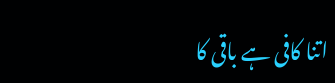اتنا کافی ہے باقی کا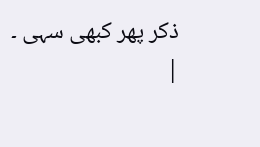ذکر پھر کبھی سہی ۔
|